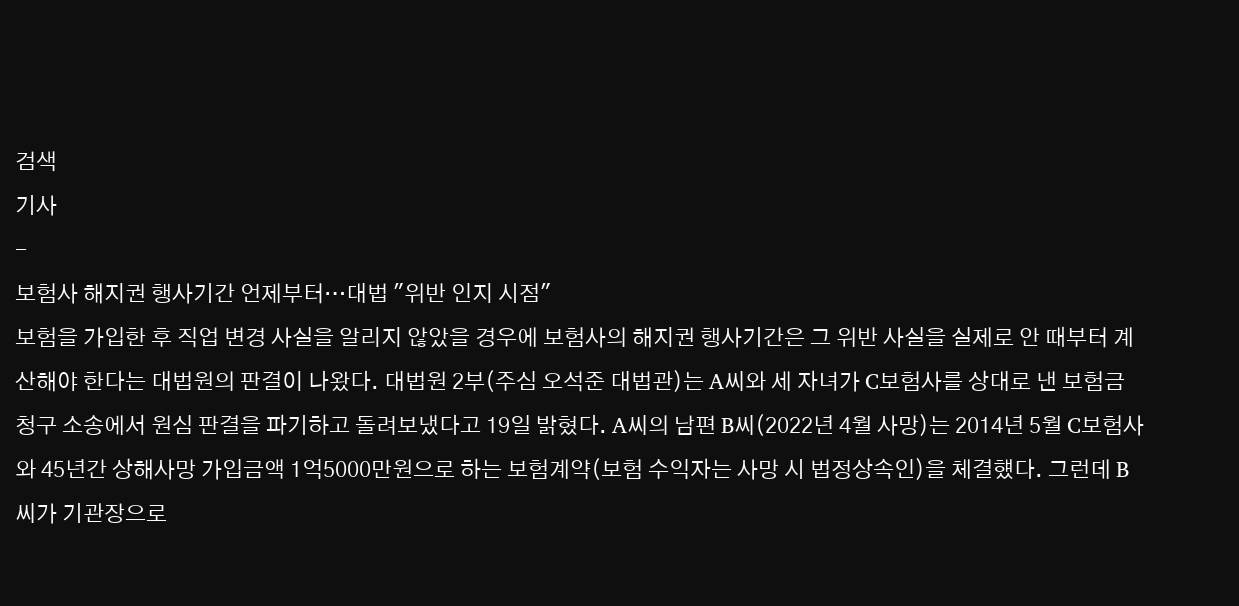검색
기사
-
보험사 해지권 행사기간 언제부터…대법 "위반 인지 시점"
보험을 가입한 후 직업 변경 사실을 알리지 않았을 경우에 보험사의 해지권 행사기간은 그 위반 사실을 실제로 안 때부터 계산해야 한다는 대법원의 판결이 나왔다. 대법원 2부(주심 오석준 대법관)는 A씨와 세 자녀가 C보험사를 상대로 낸 보험금 청구 소송에서 원심 판결을 파기하고 돌려보냈다고 19일 밝혔다. A씨의 남편 B씨(2022년 4월 사망)는 2014년 5월 C보험사와 45년간 상해사망 가입금액 1억5000만원으로 하는 보험계약(보험 수익자는 사망 시 법정상속인)을 체결헀다. 그런데 B씨가 기관장으로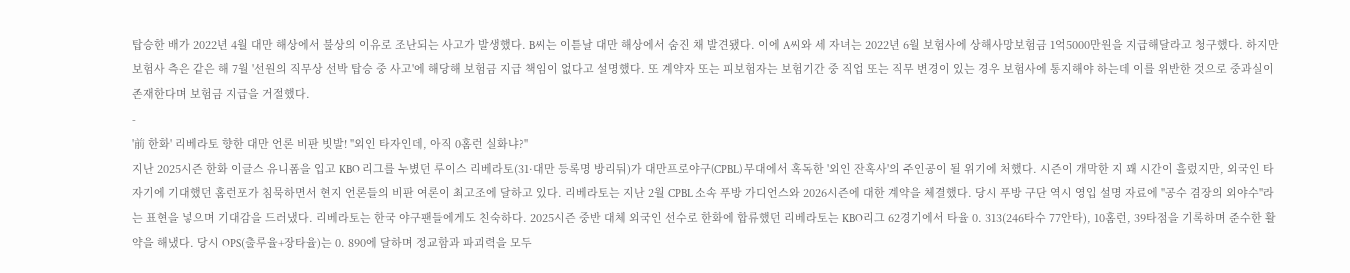탑승한 배가 2022년 4월 대만 해상에서 불상의 이유로 조난되는 사고가 발생했다. B씨는 이튿날 대만 해상에서 숨진 채 발견됐다. 이에 A씨와 세 자녀는 2022년 6월 보험사에 상해사망보험금 1억5000만원을 지급해달라고 청구했다. 하지만 보험사 측은 같은 해 7월 '선원의 직무상 선박 탑승 중 사고'에 해당해 보험금 지급 책임이 없다고 설명했다. 또 계약자 또는 피보험자는 보험기간 중 직업 또는 직무 변경이 있는 경우 보험사에 통지해야 하는데 이를 위반한 것으로 중과실이 존재한다며 보험금 지급을 거절했다.
-
'前 한화' 리베라토 향한 대만 언론 비판 빗발! "외인 타자인데, 아직 0홈런 실화냐?"
지난 2025시즌 한화 이글스 유니폼을 입고 KBO 리그를 누볐던 루이스 리베라토(31·대만 등록명 방리둬)가 대만프로야구(CPBL) 무대에서 혹독한 '외인 잔혹사'의 주인공이 될 위기에 처했다. 시즌이 개막한 지 꽤 시간이 흘렀지만, 외국인 타자기에 기대했던 홈런포가 침묵하면서 현지 언론들의 비판 여론이 최고조에 달하고 있다. 리베라토는 지난 2월 CPBL 소속 푸방 가디언스와 2026시즌에 대한 계약을 체결했다. 당시 푸방 구단 역시 영입 설명 자료에 "공수 겸장의 외야수"라는 표현을 넣으며 기대감을 드러냈다. 리베라토는 한국 야구팬들에게도 친숙하다. 2025시즌 중반 대체 외국인 선수로 한화에 합류했던 리베라토는 KBO리그 62경기에서 타율 0. 313(246타수 77안타), 10홈런, 39타점을 기록하며 준수한 활약을 해냈다. 당시 OPS(출루율+장타율)는 0. 890에 달하며 정교함과 파괴력을 모두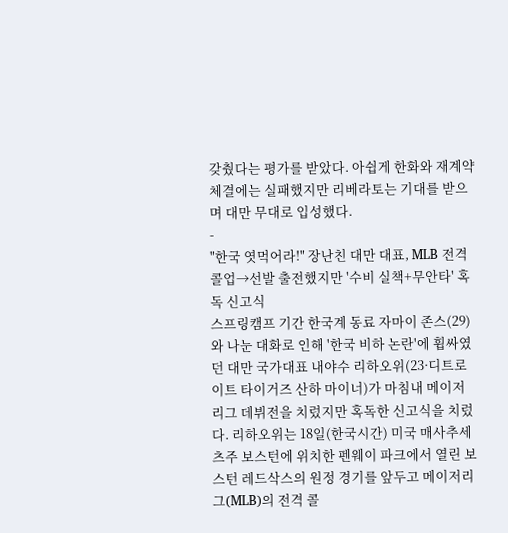갖췄다는 평가를 받았다. 아쉽게 한화와 재계약 체결에는 실패했지만 리베라토는 기대를 받으며 대만 무대로 입성했다.
-
"한국 엿먹어라!" 장난친 대만 대표, MLB 전격 콜업→선발 출전했지만 '수비 실책+무안타' 혹독 신고식
스프링캠프 기간 한국계 동료 자마이 존스(29)와 나눈 대화로 인해 '한국 비하 논란'에 휩싸였던 대만 국가대표 내야수 리하오위(23·디트로이트 타이거즈 산하 마이너)가 마침내 메이저리그 데뷔전을 치렀지만 혹독한 신고식을 치렀다. 리하오위는 18일(한국시간) 미국 매사추세츠주 보스턴에 위치한 펜웨이 파크에서 열린 보스턴 레드삭스의 원정 경기를 앞두고 메이저리그(MLB)의 전격 콜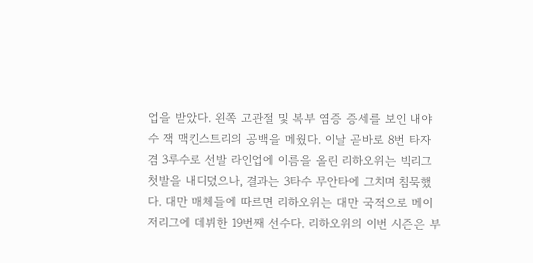업을 받았다. 왼쪽 고관절 및 복부 염증 증세를 보인 내야수 잭 맥킨스트리의 공백을 메웠다. 이날 곧바로 8번 타자 겸 3루수로 선발 라인업에 이름을 올린 리하오위는 빅리그 첫발을 내디뎠으나, 결과는 3타수 무안타에 그치며 침묵했다. 대만 매체들에 따르면 리하오위는 대만 국적으로 메이저리그에 데뷔한 19번째 선수다. 리하오위의 이번 시즌은 부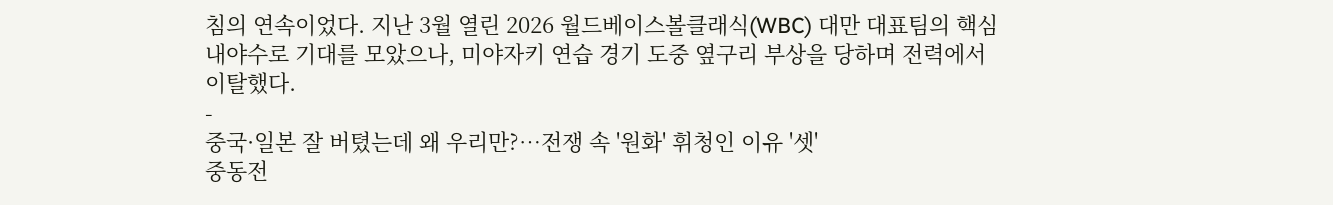침의 연속이었다. 지난 3월 열린 2026 월드베이스볼클래식(WBC) 대만 대표팀의 핵심 내야수로 기대를 모았으나, 미야자키 연습 경기 도중 옆구리 부상을 당하며 전력에서 이탈했다.
-
중국·일본 잘 버텼는데 왜 우리만?…전쟁 속 '원화' 휘청인 이유 '셋'
중동전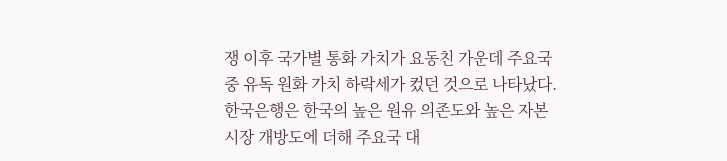쟁 이후 국가별 통화 가치가 요동친 가운데 주요국 중 유독 원화 가치 하락세가 컸던 것으로 나타났다. 한국은행은 한국의 높은 원유 의존도와 높은 자본시장 개방도에 더해 주요국 대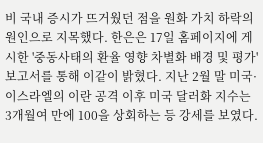비 국내 증시가 뜨거웠던 점을 원화 가치 하락의 원인으로 지목했다. 한은은 17일 홈페이지에 게시한 '중동사태의 환율 영향 차별화 배경 및 평가' 보고서를 통해 이같이 밝혔다. 지난 2월 말 미국·이스라엘의 이란 공격 이후 미국 달러화 지수는 3개월여 만에 100을 상회하는 등 강세를 보였다.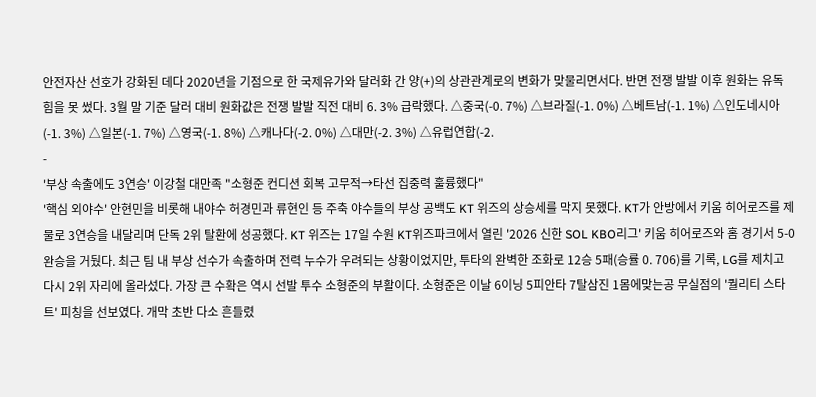안전자산 선호가 강화된 데다 2020년을 기점으로 한 국제유가와 달러화 간 양(+)의 상관관계로의 변화가 맞물리면서다. 반면 전쟁 발발 이후 원화는 유독 힘을 못 썼다. 3월 말 기준 달러 대비 원화값은 전쟁 발발 직전 대비 6. 3% 급락했다. △중국(-0. 7%) △브라질(-1. 0%) △베트남(-1. 1%) △인도네시아(-1. 3%) △일본(-1. 7%) △영국(-1. 8%) △캐나다(-2. 0%) △대만(-2. 3%) △유럽연합(-2.
-
'부상 속출에도 3연승' 이강철 대만족 "소형준 컨디션 회복 고무적→타선 집중력 훌륭했다"
'핵심 외야수' 안현민을 비롯해 내야수 허경민과 류현인 등 주축 야수들의 부상 공백도 KT 위즈의 상승세를 막지 못했다. KT가 안방에서 키움 히어로즈를 제물로 3연승을 내달리며 단독 2위 탈환에 성공했다. KT 위즈는 17일 수원 KT위즈파크에서 열린 '2026 신한 SOL KBO리그' 키움 히어로즈와 홈 경기서 5-0 완승을 거뒀다. 최근 팀 내 부상 선수가 속출하며 전력 누수가 우려되는 상황이었지만, 투타의 완벽한 조화로 12승 5패(승률 0. 706)를 기록, LG를 제치고 다시 2위 자리에 올라섰다. 가장 큰 수확은 역시 선발 투수 소형준의 부활이다. 소형준은 이날 6이닝 5피안타 7탈삼진 1몸에맞는공 무실점의 '퀄리티 스타트' 피칭을 선보였다. 개막 초반 다소 흔들렸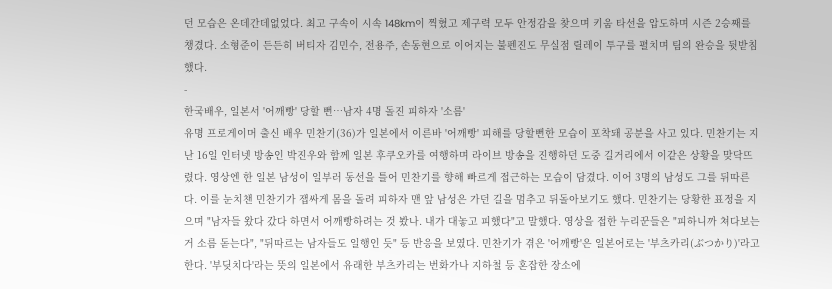던 모습은 온데간데없었다. 최고 구속이 시속 148km이 찍혔고 제구력 모두 안정감을 찾으며 키움 타선을 압도하며 시즌 2승째를 챙겼다. 소형준이 든든히 버티자 김민수, 전용주, 손동현으로 이어지는 불펜진도 무실점 릴레이 투구를 펼치며 팀의 완승을 뒷받침했다.
-
한국배우, 일본서 '어깨빵' 당할 뻔…남자 4명 돌진 피하자 '소름'
유명 프로게이머 출신 배우 민찬기(36)가 일본에서 이른바 '어깨빵' 피해를 당할뻔한 모습이 포착돼 공분을 사고 있다. 민찬기는 지난 16일 인터넷 방송인 박진우와 함께 일본 후쿠오카를 여행하며 라이브 방송을 진행하던 도중 길거리에서 이같은 상황을 맞닥뜨렸다. 영상엔 한 일본 남성이 일부러 동선을 틀어 민찬기를 향해 빠르게 접근하는 모습이 담겼다. 이어 3명의 남성도 그를 뒤따른다. 이를 눈치챈 민찬기가 잽싸게 몸을 돌려 피하자 맨 앞 남성은 가던 길을 멈추고 뒤돌아보기도 했다. 민찬기는 당황한 표정을 지으며 "남자들 왔다 갔다 하면서 어깨빵하려는 것 봤나. 내가 대놓고 피했다"고 말했다. 영상을 접한 누리꾼들은 "피하니까 쳐다보는 거 소름 돋는다", "뒤따르는 남자들도 일행인 듯" 등 반응을 보였다. 민찬기가 겪은 '어깨빵'은 일본어로는 '부츠카리(ぶつかり)'라고 한다. '부딪치다'라는 뜻의 일본에서 유래한 부츠카리는 번화가나 지하철 등 혼잡한 장소에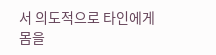서 의도적으로 타인에게 몸을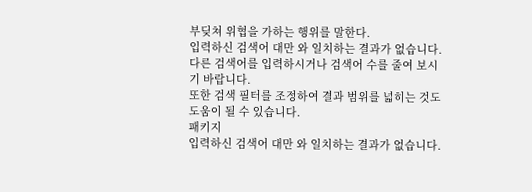부딪쳐 위협을 가하는 행위를 말한다.
입력하신 검색어 대만 와 일치하는 결과가 없습니다.
다른 검색어를 입력하시거나 검색어 수를 줄여 보시기 바랍니다.
또한 검색 필터를 조정하여 결과 범위를 넓히는 것도 도움이 될 수 있습니다.
패키지
입력하신 검색어 대만 와 일치하는 결과가 없습니다.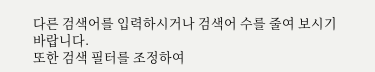다른 검색어를 입력하시거나 검색어 수를 줄여 보시기 바랍니다.
또한 검색 필터를 조정하여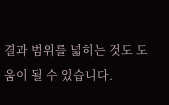결과 범위를 넓히는 것도 도움이 될 수 있습니다.